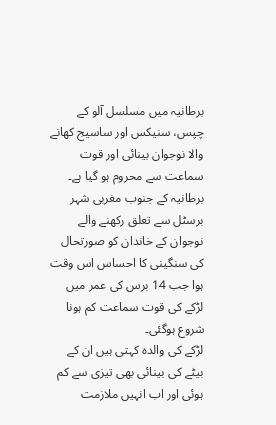برطانیہ میں مسلسل آلو کے چپس، سنیکس اور ساسیج کھانے والا نوجوان بینائی اور قوت سماعت سے محروم ہو گیا ہے۔
برطانیہ کے جنوب مغربی شہر برسٹل سے تعلق رکھنے والے نوجوان کے خاندان کو صورتحال کی سنگینی کا احساس اس وقت ہوا جب 14 برس کی عمر میں لڑکے کی قوت سماعت کم ہونا شروع ہوگئی۔
لڑکے کی والدہ کہتی ہیں ان کے بیٹے کی بینائی بھی تیزی سے کم ہوئی اور اب انہیں ملازمت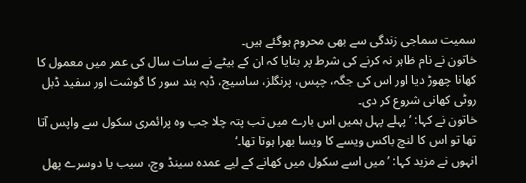سمیت سماجی زندگی سے بھی محروم ہوگئے ہیں۔
خاتون نے نام ظاہر نہ کرنے کی شرط پر بتایا کہ ان کے بیٹے نے سات سال کی عمر میں معمول کا کھانا چھوڑ دیا اور اس کی جگہ، چپس، پرنگلز، ساسیج، ڈبہ بند سور کا گوشت اور سفید ڈبل روٹی کھانی شروع کر دی۔
خاتون نے کہا: ’پہلے پہل ہمیں اس بارے میں تب پتہ چلا جب وہ پرائمری سکول سے واپس آتا تھا تو اس کا لنچ باکس ویسے کا ویسا بھرا ہوتا تھا۔‘
انہوں نے مزید کہا: ’میں اسے سکول میں کھانے کے لیے عمدہ سینڈ وچ، سیب یا دوسرے پھل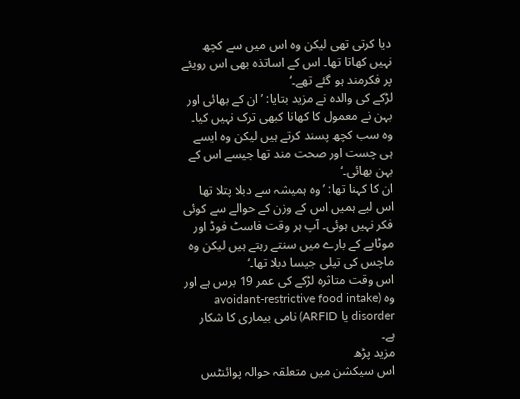دیا کرتی تھی لیکن وہ اس میں سے کچھ نہیں کھاتا تھا۔ اس کے اساتذہ بھی اس رویئے پر فکرمند ہو گئے تھے۔‘
لڑکے کی والدہ نے مزید بتایا: ’ان کے بھائی اور بہن نے معمول کا کھانا کبھی ترک نہیں کیا۔ وہ سب کچھ پسند کرتے ہیں لیکن وہ ایسے ہی چست اور صحت مند تھا جیسے اس کے بہن بھائی۔‘
ان کا کہنا تھا: ’وہ ہمیشہ سے دبلا پتلا تھا اس لیے ہمیں اس کے وزن کے حوالے سے کوئی فکر نہیں ہوئی۔ آپ ہر وقت فاسٹ فوڈ اور موٹاپے کے بارے میں سنتے رہتے ہیں لیکن وہ ماچس کی تیلی جیسا دبلا تھا۔‘
اس وقت متاثرہ لڑکے کی عمر 19 برس ہے اور وہ (avoidant-restrictive food intake disorder یا ARFID) نامی بیماری کا شکار ہے۔
مزید پڑھ
اس سیکشن میں متعلقہ حوالہ پوائنٹس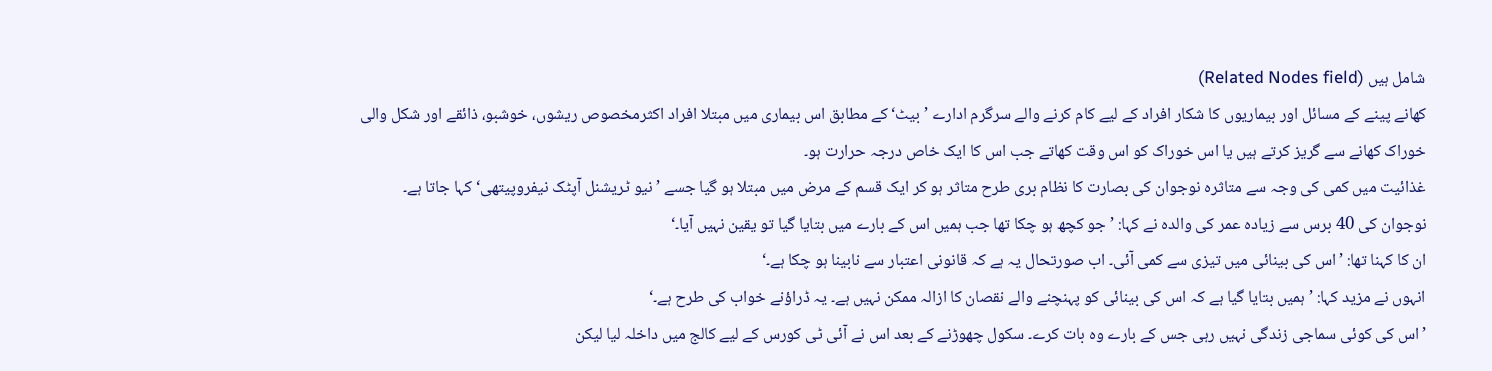شامل ہیں (Related Nodes field)
کھانے پینے کے مسائل اور بیماریوں کا شکار افراد کے لیے کام کرنے والے سرگرم ادارے ’بیٹ‘ کے مطابق اس بیماری میں مبتلا افراد اکثرمخصوص ریشوں، خوشبو، ذائقے اور شکل والی خوراک کھانے سے گریز کرتے ہیں یا اس خوراک کو اس وقت کھاتے جب اس کا ایک خاص درجہ حرارت ہو۔
غذائیت میں کمی کی وجہ سے متاثرہ نوجوان کی بصارت کا نظام بری طرح متاثر ہو کر ایک قسم کے مرض میں مبتلا ہو گیا جسے ’نیو ٹریشنل آپٹک نیفروپیتھی‘ کہا جاتا ہے۔
نوجوان کی 40 برس سے زیادہ عمر کی والدہ نے کہا: ’جو کچھ ہو چکا تھا جب ہمیں اس کے بارے میں بتایا گیا تو یقین نہیں آیا۔‘
ان کا کہنا تھا: ’اس کی بینائی میں تیزی سے کمی آئی۔ اب صورتحال یہ ہے کہ قانونی اعتبار سے نابینا ہو چکا ہے۔‘
انہوں نے مزید کہا: ’ہمیں بتایا گیا ہے کہ اس کی بینائی کو پہنچنے والے نقصان کا ازالہ ممکن نہیں ہے۔ یہ ڈراؤنے خواب کی طرح ہے۔‘
’اس کی کوئی سماجی زندگی نہیں رہی جس کے بارے وہ بات کرے۔ سکول چھوڑنے کے بعد اس نے آئی ٹی کورس کے لیے کالج میں داخلہ لیا لیکن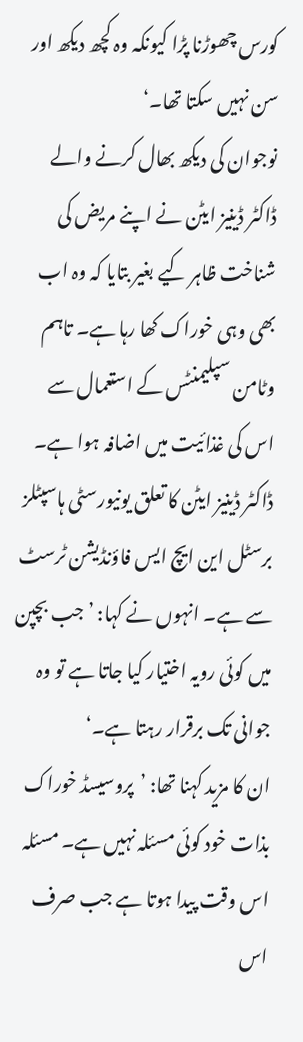کورس چھوڑنا پڑا کیونکہ وہ کچھ دیکھ اور سن نہیں سکتا تھا۔‘
نوجوان کی دیکھ بھال کرنے والے ڈاکٹر ڈینیز ایٹن نے اپنے مریض کی شناخت ظاہر کیے بغیر بتایا کہ وہ اب بھی وہی خوراک کھا رہا ہے۔ تاہم وٹامن سپلیمنٹس کے استعمال سے اس کی غذائیت میں اضافہ ہوا ہے۔
ڈاکٹر ڈینیز ایٹن کا تعلق یونیورسٹی ہاسپٹلز برسٹل این ایچ ایس فاؤنڈیشن ٹرسٹ سے ہے۔ انہوں نے کہا: ’جب بچپن میں کوئی رویہ اختیار کیا جاتا ہے تو وہ جوانی تک برقرار رہتا ہے۔‘
ان کا مزید کہنا تھا: ’پروسیسڈ خوراک بذات خود کوئی مسئلہ نہیں ہے۔ مسئلہ اس وقت پیدا ہوتا ہے جب صرف اس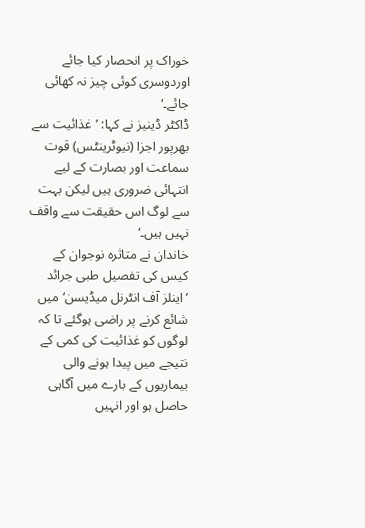خوراک پر انحصار کیا جائے اوردوسری کوئی چیز نہ کھائی جائے۔‘
ڈاکٹر ڈینیز نے کہا: ’غذائیت سے بھرپور اجزا (نیوٹرینٹس) قوت سماعت اور بصارت کے لیے انتہائی ضروری ہیں لیکن بہت سے لوگ اس حقیقت سے واقف نہیں ہیں۔‘
خاندان نے متاثرہ نوجوان کے کیس کی تفصیل طبی جرائد ’اینلز آف انٹرنل میڈیسن‘ میں شائع کرنے پر راضی ہوگئے تا کہ لوگوں کو غذائیت کی کمی کے نتیجے میں پیدا ہونے والی بیماریوں کے بارے میں آگاہی حاصل ہو اور انہیں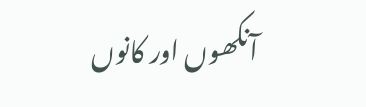آنکھوں اور کانوں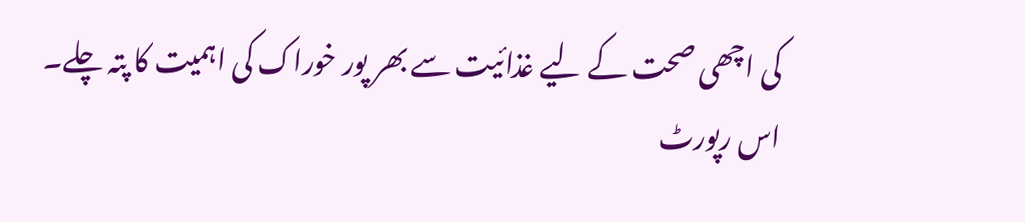کی اچھی صحت کے لیے غذائیت سے بھر پور خوراک کی اہمیت کا پتہ چلے۔
اس رپورٹ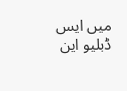میں ایس ڈبلیو این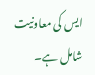ایس کی معاونیت شامل ہے۔